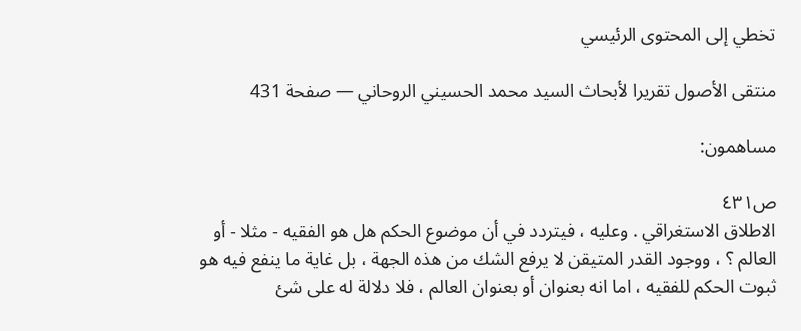تخطي إلى المحتوى الرئيسي

منتقى الأصول تقريرا لأبحاث السيد محمد الحسيني الروحاني — صفحة 431

مساهمون:

ص٤٣١
الاطلاق الاستغراقي . وعليه ، فيتردد في أن موضوع الحكم هل هو الفقيه - مثلا - أو العالم ؟ ، ووجود القدر المتيقن لا يرفع الشك من هذه الجهة ، بل غاية ما ينفع فيه هو ثبوت الحكم للفقيه ، اما انه بعنوان أو بعنوان العالم ، فلا دلالة له على شئ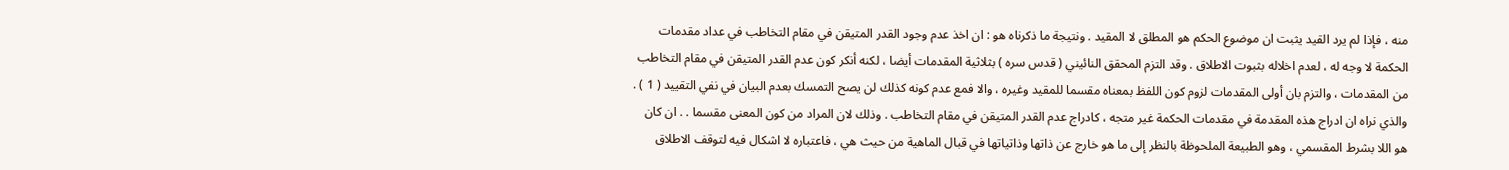منه ، فإذا لم يرد القيد يثبت ان موضوع الحكم هو المطلق لا المقيد . ونتيجة ما ذكرناه هو : ان اخذ عدم وجود القدر المتيقن في مقام التخاطب في عداد مقدمات الحكمة لا وجه له ، لعدم اخلاله بثبوت الاطلاق . وقد التزم المحقق النائيني ( قدس سره ) بثلاثية المقدمات أيضا ، لكنه أنكر كون عدم القدر المتيقن في مقام التخاطب من المقدمات ، والتزم بان أولى المقدمات لزوم كون اللفظ بمعناه مقسما للمقيد وغيره ، والا فمع عدم كونه كذلك لن يصح التمسك بعدم البيان في نفي التقييد ( 1 ) . والذي نراه ان ادراج هذه المقدمة في مقدمات الحكمة غير متجه ، كادراج عدم القدر المتيقن في مقام التخاطب . وذلك لان المراد من كون المعنى مقسما . . ان كان هو اللا بشرط المقسمي ، وهو الطبيعة الملحوظة بالنظر إلى ما هو خارج عن ذاتها وذاتياتها في قبال الماهية من حيث هي ، فاعتباره لا اشكال فيه لتوقف الاطلاق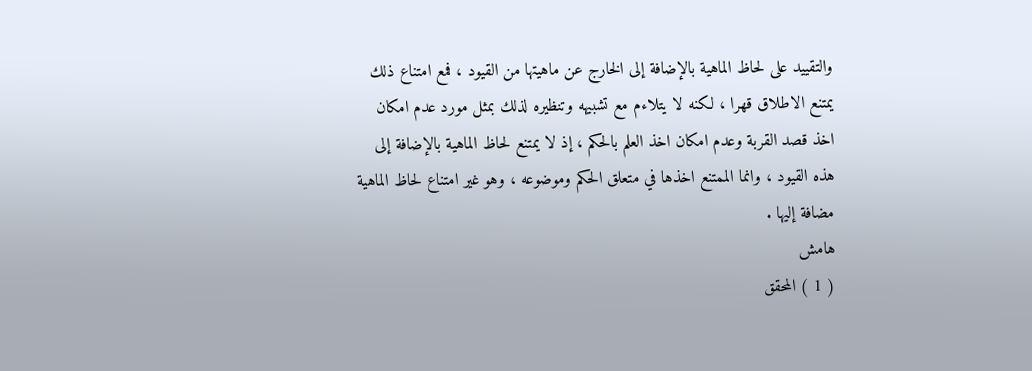والتقييد على لحاظ الماهية بالإضافة إلى الخارج عن ماهيتها من القيود ، فمع امتناع ذلك يمتنع الاطلاق قهرا ، لكنه لا يتلاءم مع تشبيهه وتنظيره لذلك بمثل مورد عدم امكان اخذ قصد القربة وعدم امكان اخذ العلم بالحكم ، إذ لا يمتنع لحاظ الماهية بالإضافة إلى هذه القيود ، وانما الممتنع اخذها في متعلق الحكم وموضوعه ، وهو غير امتناع لحاظ الماهية مضافة إليها .
هامش
( 1 ) المحقق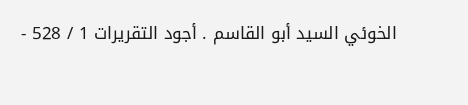الخوئي السيد أبو القاسم . أجود التقريرات 1 / 528 -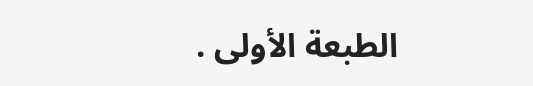الطبعة الأولى .